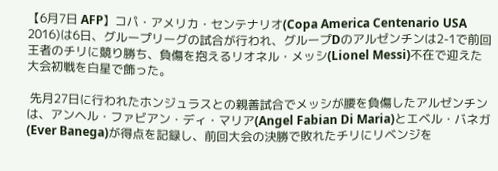【6月7日 AFP】コパ・アメリカ・センテナリオ(Copa America Centenario USA 2016)は6日、グループリーグの試合が行われ、グループDのアルゼンチンは2-1で前回王者のチリに競り勝ち、負傷を抱えるリオネル・メッシ(Lionel Messi)不在で迎えた大会初戦を白星で飾った。

 先月27日に行われたホンジュラスとの親善試合でメッシが腰を負傷したアルゼンチンは、アンヘル・ファビアン・ディ・マリア(Angel Fabian Di Maria)とエベル・バネガ(Ever Banega)が得点を記録し、前回大会の決勝で敗れたチリにリベンジを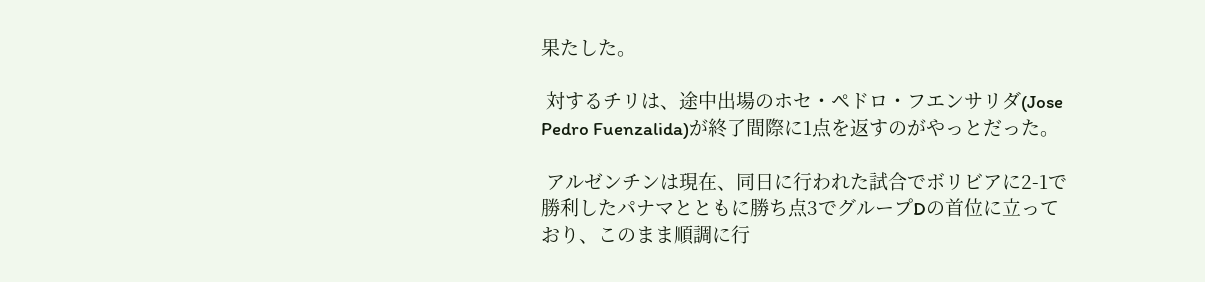果たした。

 対するチリは、途中出場のホセ・ペドロ・フエンサリダ(Jose Pedro Fuenzalida)が終了間際に1点を返すのがやっとだった。

 アルゼンチンは現在、同日に行われた試合でボリビアに2-1で勝利したパナマとともに勝ち点3でグループDの首位に立っており、このまま順調に行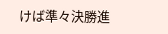けば準々決勝進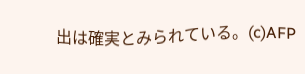出は確実とみられている。(c)AFP